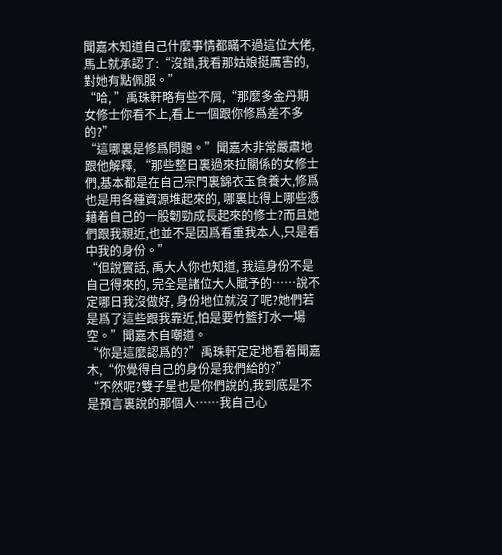聞嘉木知道自己什麼事情都瞞不過這位大佬, 馬上就承認了:“沒錯,我看那姑娘挺厲害的,對她有點佩服。”
“哈, ”禹珠軒略有些不屑,“那麼多金丹期女修士你看不上,看上一個跟你修爲差不多的?”
“這哪裏是修爲問題。”聞嘉木非常嚴肅地跟他解釋, “那些整日裏過來拉關係的女修士們,基本都是在自己宗門裏錦衣玉食養大,修爲也是用各種資源堆起來的, 哪裏比得上哪些憑藉着自己的一股韌勁成長起來的修士?而且她們跟我親近,也並不是因爲看重我本人,只是看中我的身份。”
“但說實話, 禹大人你也知道, 我這身份不是自己得來的, 完全是諸位大人賦予的……說不定哪日我沒做好, 身份地位就沒了呢?她們若是爲了這些跟我靠近,怕是要竹籃打水一場空。”聞嘉木自嘲道。
“你是這麼認爲的?”禹珠軒定定地看着聞嘉木,“你覺得自己的身份是我們給的?”
“不然呢?雙子星也是你們說的,我到底是不是預言裏說的那個人……我自己心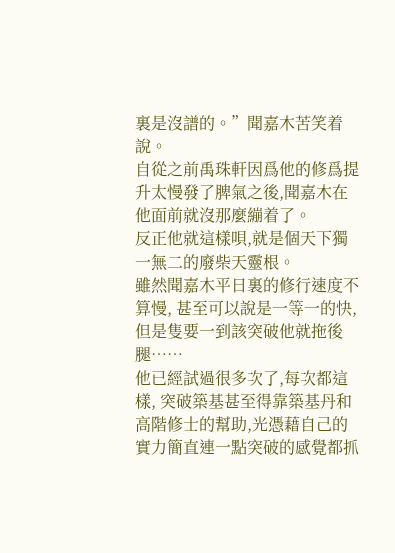裏是沒譜的。”聞嘉木苦笑着說。
自從之前禹珠軒因爲他的修爲提升太慢發了脾氣之後,聞嘉木在他面前就沒那麼繃着了。
反正他就這樣唄,就是個天下獨一無二的廢柴天靈根。
雖然聞嘉木平日裏的修行速度不算慢, 甚至可以說是一等一的快,但是隻要一到該突破他就拖後腿……
他已經試過很多次了,每次都這樣, 突破築基甚至得靠築基丹和高階修士的幫助,光憑藉自己的實力簡直連一點突破的感覺都抓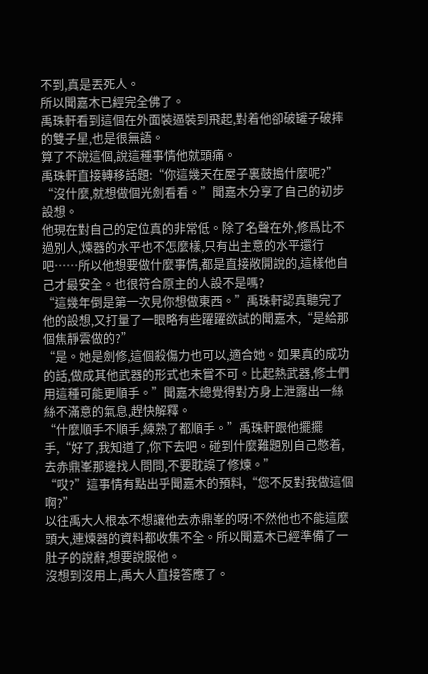不到,真是丟死人。
所以聞嘉木已經完全佛了。
禹珠軒看到這個在外面裝逼裝到飛起,對着他卻破罐子破摔的雙子星,也是很無語。
算了不說這個,說這種事情他就頭痛。
禹珠軒直接轉移話題:“你這幾天在屋子裏鼓搗什麼呢?”
“沒什麼,就想做個光劍看看。”聞嘉木分享了自己的初步設想。
他現在對自己的定位真的非常低。除了名聲在外,修爲比不過別人,煉器的水平也不怎麼樣,只有出主意的水平還行吧……所以他想要做什麼事情,都是直接敞開說的,這樣他自己才最安全。也很符合原主的人設不是嗎?
“這幾年倒是第一次見你想做東西。”禹珠軒認真聽完了他的設想,又打量了一眼略有些躍躍欲試的聞嘉木,“是給那個焦靜雲做的?”
“是。她是劍修,這個殺傷力也可以,適合她。如果真的成功的話,做成其他武器的形式也未嘗不可。比起熱武器,修士們用這種可能更順手。”聞嘉木總覺得對方身上泄露出一絲絲不滿意的氣息,趕快解釋。
“什麼順手不順手,練熟了都順手。”禹珠軒跟他擺擺手,“好了,我知道了,你下去吧。碰到什麼難題別自己憋着,去赤鼎峯那邊找人問問,不要耽誤了修煉。”
“哎?”這事情有點出乎聞嘉木的預料,“您不反對我做這個啊?”
以往禹大人根本不想讓他去赤鼎峯的呀!不然他也不能這麼頭大,連煉器的資料都收集不全。所以聞嘉木已經準備了一肚子的說辭,想要說服他。
沒想到沒用上,禹大人直接答應了。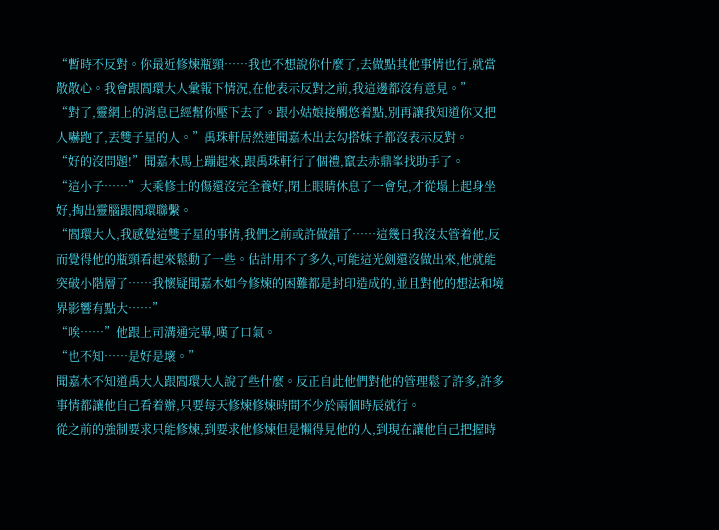“暫時不反對。你最近修煉瓶頸……我也不想說你什麼了,去做點其他事情也行,就當散散心。我會跟閻環大人彙報下情況,在他表示反對之前,我這邊都沒有意見。”
“對了,靈網上的消息已經幫你壓下去了。跟小姑娘接觸悠着點,別再讓我知道你又把人嚇跑了,丟雙子星的人。”禹珠軒居然連聞嘉木出去勾搭妹子都沒表示反對。
“好的沒問題!”聞嘉木馬上蹦起來,跟禹珠軒行了個禮,竄去赤鼎峯找助手了。
“這小子……”大乘修士的傷還沒完全養好,閉上眼睛休息了一會兒,才從塌上起身坐好,掏出靈腦跟閻環聯繫。
“閻環大人,我感覺這雙子星的事情,我們之前或許做錯了……這幾日我沒太管着他,反而覺得他的瓶頸看起來鬆動了一些。估計用不了多久,可能這光劍還沒做出來,他就能突破小階層了……我懷疑聞嘉木如今修煉的困難都是封印造成的,並且對他的想法和境界影響有點大……”
“唉……”他跟上司溝通完畢,嘆了口氣。
“也不知……是好是壞。”
聞嘉木不知道禹大人跟閻環大人說了些什麼。反正自此他們對他的管理鬆了許多,許多事情都讓他自己看着辦,只要每天修煉修煉時間不少於兩個時辰就行。
從之前的強制要求只能修煉,到要求他修煉但是懶得見他的人,到現在讓他自己把握時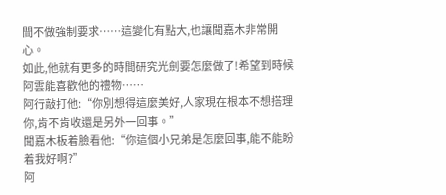間不做強制要求……這變化有點大,也讓聞嘉木非常開心。
如此,他就有更多的時間研究光劍要怎麼做了!希望到時候阿雲能喜歡他的禮物……
阿行敲打他:“你別想得這麼美好,人家現在根本不想搭理你,肯不肯收還是另外一回事。”
聞嘉木板着臉看他:“你這個小兄弟是怎麼回事,能不能盼着我好啊?”
阿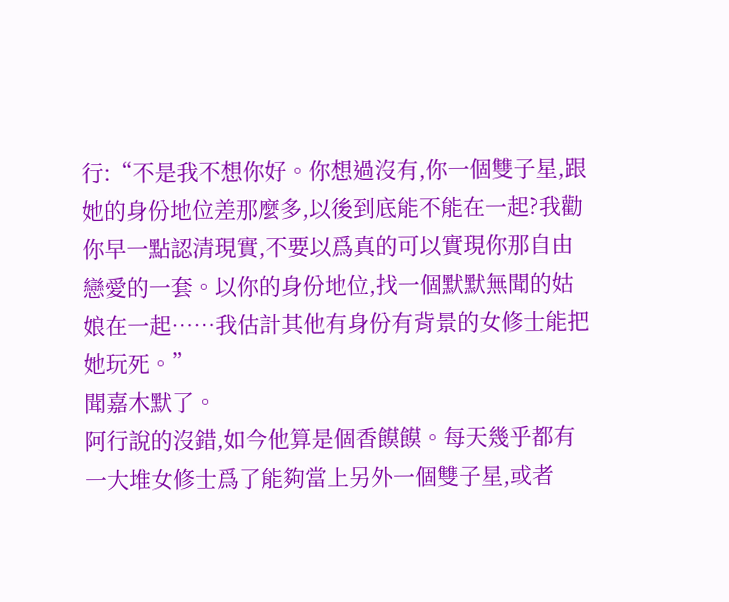行:“不是我不想你好。你想過沒有,你一個雙子星,跟她的身份地位差那麼多,以後到底能不能在一起?我勸你早一點認清現實,不要以爲真的可以實現你那自由戀愛的一套。以你的身份地位,找一個默默無聞的姑娘在一起……我估計其他有身份有背景的女修士能把她玩死。”
聞嘉木默了。
阿行說的沒錯,如今他算是個香饃饃。每天幾乎都有一大堆女修士爲了能夠當上另外一個雙子星,或者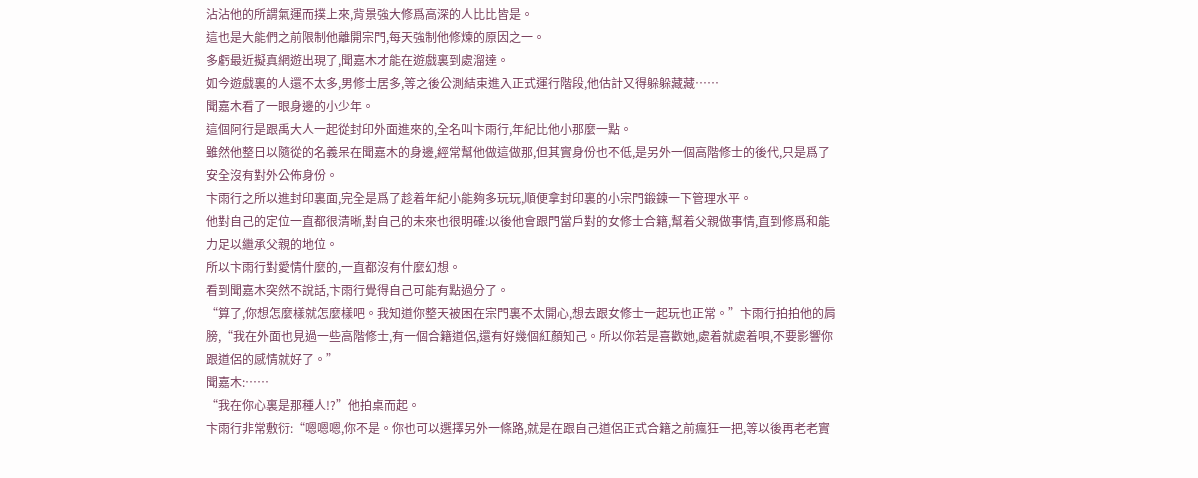沾沾他的所謂氣運而撲上來,背景強大修爲高深的人比比皆是。
這也是大能們之前限制他離開宗門,每天強制他修煉的原因之一。
多虧最近擬真網遊出現了,聞嘉木才能在遊戲裏到處溜達。
如今遊戲裏的人還不太多,男修士居多,等之後公測結束進入正式運行階段,他估計又得躲躲藏藏……
聞嘉木看了一眼身邊的小少年。
這個阿行是跟禹大人一起從封印外面進來的,全名叫卞雨行,年紀比他小那麼一點。
雖然他整日以隨從的名義呆在聞嘉木的身邊,經常幫他做這做那,但其實身份也不低,是另外一個高階修士的後代,只是爲了安全沒有對外公佈身份。
卞雨行之所以進封印裏面,完全是爲了趁着年紀小能夠多玩玩,順便拿封印裏的小宗門鍛鍊一下管理水平。
他對自己的定位一直都很清晰,對自己的未來也很明確:以後他會跟門當戶對的女修士合籍,幫着父親做事情,直到修爲和能力足以繼承父親的地位。
所以卞雨行對愛情什麼的,一直都沒有什麼幻想。
看到聞嘉木突然不說話,卞雨行覺得自己可能有點過分了。
“算了,你想怎麼樣就怎麼樣吧。我知道你整天被困在宗門裏不太開心,想去跟女修士一起玩也正常。”卞雨行拍拍他的肩膀,“我在外面也見過一些高階修士,有一個合籍道侶,還有好幾個紅顏知己。所以你若是喜歡她,處着就處着唄,不要影響你跟道侶的感情就好了。”
聞嘉木:……
“我在你心裏是那種人!?”他拍桌而起。
卞雨行非常敷衍:“嗯嗯嗯,你不是。你也可以選擇另外一條路,就是在跟自己道侶正式合籍之前瘋狂一把,等以後再老老實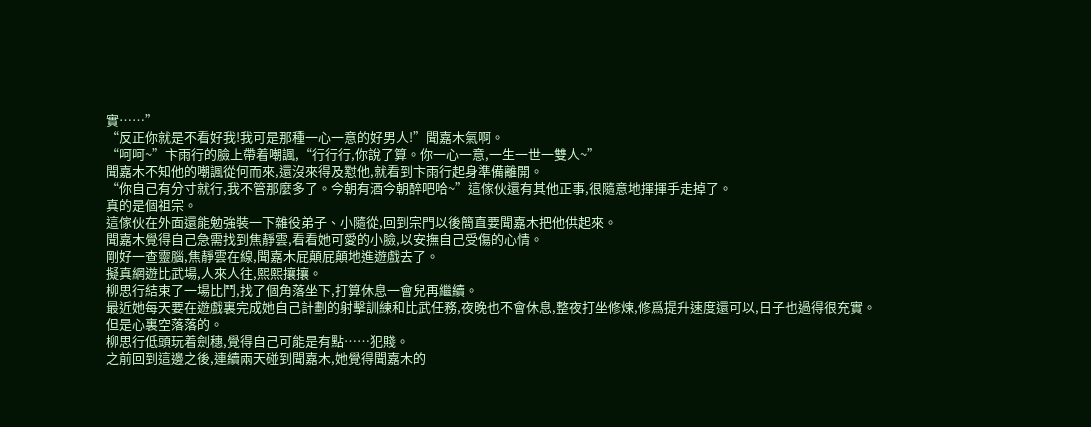實……”
“反正你就是不看好我!我可是那種一心一意的好男人!”聞嘉木氣啊。
“呵呵~”卞雨行的臉上帶着嘲諷,“行行行,你說了算。你一心一意,一生一世一雙人~”
聞嘉木不知他的嘲諷從何而來,還沒來得及懟他,就看到卞雨行起身準備離開。
“你自己有分寸就行,我不管那麼多了。今朝有酒今朝醉吧哈~”這傢伙還有其他正事,很隨意地揮揮手走掉了。
真的是個祖宗。
這傢伙在外面還能勉強裝一下雜役弟子、小隨從,回到宗門以後簡直要聞嘉木把他供起來。
聞嘉木覺得自己急需找到焦靜雲,看看她可愛的小臉,以安撫自己受傷的心情。
剛好一查靈腦,焦靜雲在線,聞嘉木屁顛屁顛地進遊戲去了。
擬真網遊比武場,人來人往,熙熙攘攘。
柳思行結束了一場比鬥,找了個角落坐下,打算休息一會兒再繼續。
最近她每天要在遊戲裏完成她自己計劃的射擊訓練和比武任務,夜晚也不會休息,整夜打坐修煉,修爲提升速度還可以,日子也過得很充實。
但是心裏空落落的。
柳思行低頭玩着劍穗,覺得自己可能是有點……犯賤。
之前回到這邊之後,連續兩天碰到聞嘉木,她覺得聞嘉木的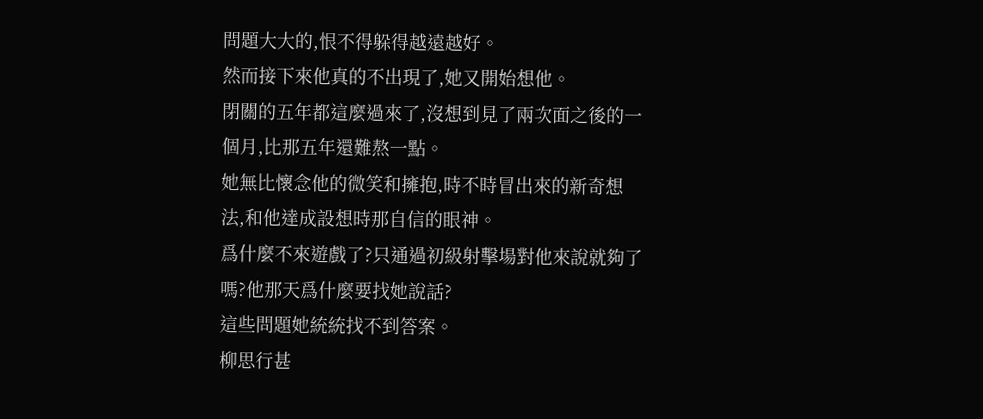問題大大的,恨不得躲得越遠越好。
然而接下來他真的不出現了,她又開始想他。
閉關的五年都這麼過來了,沒想到見了兩次面之後的一個月,比那五年還難熬一點。
她無比懷念他的微笑和擁抱,時不時冒出來的新奇想法,和他達成設想時那自信的眼神。
爲什麼不來遊戲了?只通過初級射擊場對他來說就夠了嗎?他那天爲什麼要找她說話?
這些問題她統統找不到答案。
柳思行甚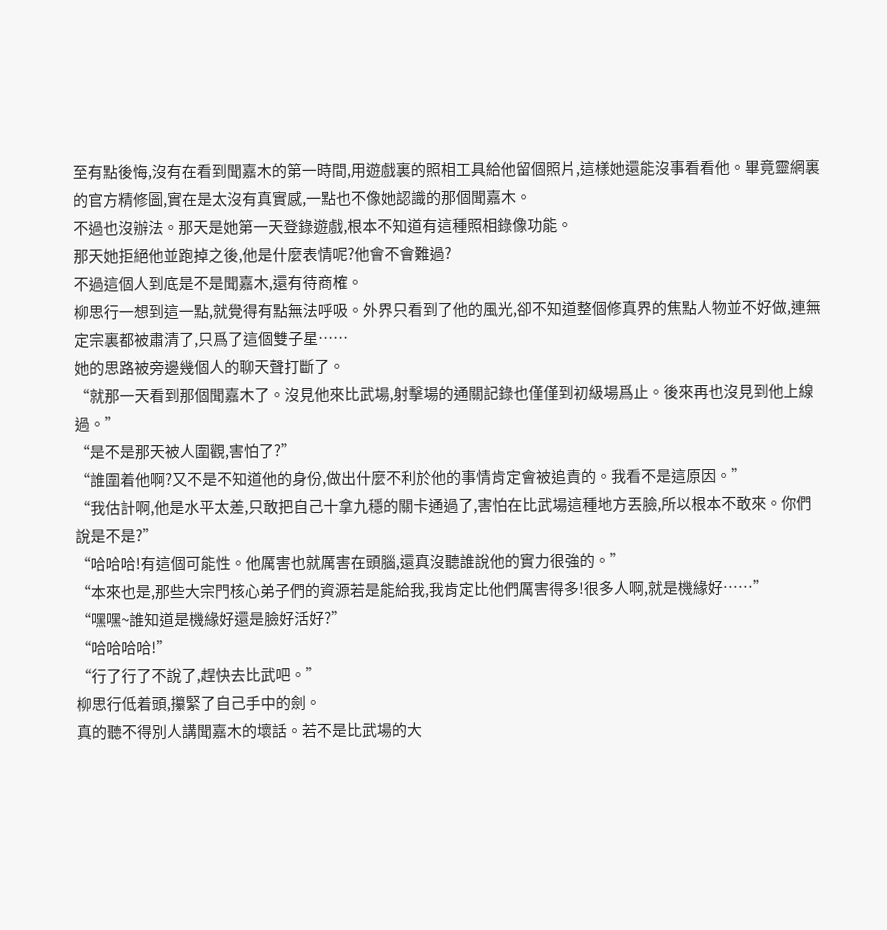至有點後悔,沒有在看到聞嘉木的第一時間,用遊戲裏的照相工具給他留個照片,這樣她還能沒事看看他。畢竟靈網裏的官方精修圖,實在是太沒有真實感,一點也不像她認識的那個聞嘉木。
不過也沒辦法。那天是她第一天登錄遊戲,根本不知道有這種照相錄像功能。
那天她拒絕他並跑掉之後,他是什麼表情呢?他會不會難過?
不過這個人到底是不是聞嘉木,還有待商榷。
柳思行一想到這一點,就覺得有點無法呼吸。外界只看到了他的風光,卻不知道整個修真界的焦點人物並不好做,連無定宗裏都被肅清了,只爲了這個雙子星……
她的思路被旁邊幾個人的聊天聲打斷了。
“就那一天看到那個聞嘉木了。沒見他來比武場,射擊場的通關記錄也僅僅到初級場爲止。後來再也沒見到他上線過。”
“是不是那天被人圍觀,害怕了?”
“誰圍着他啊?又不是不知道他的身份,做出什麼不利於他的事情肯定會被追責的。我看不是這原因。”
“我估計啊,他是水平太差,只敢把自己十拿九穩的關卡通過了,害怕在比武場這種地方丟臉,所以根本不敢來。你們說是不是?”
“哈哈哈!有這個可能性。他厲害也就厲害在頭腦,還真沒聽誰說他的實力很強的。”
“本來也是,那些大宗門核心弟子們的資源若是能給我,我肯定比他們厲害得多!很多人啊,就是機緣好……”
“嘿嘿~誰知道是機緣好還是臉好活好?”
“哈哈哈哈!”
“行了行了不說了,趕快去比武吧。”
柳思行低着頭,攥緊了自己手中的劍。
真的聽不得別人講聞嘉木的壞話。若不是比武場的大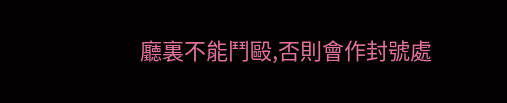廳裏不能鬥毆,否則會作封號處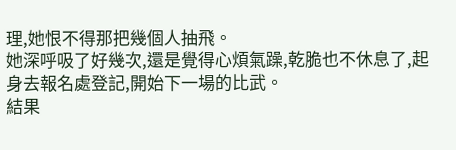理,她恨不得那把幾個人抽飛。
她深呼吸了好幾次,還是覺得心煩氣躁,乾脆也不休息了,起身去報名處登記,開始下一場的比武。
結果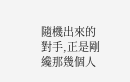隨機出來的對手,正是剛纔那幾個人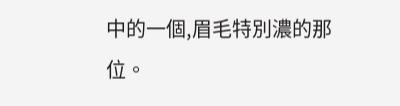中的一個,眉毛特別濃的那位。